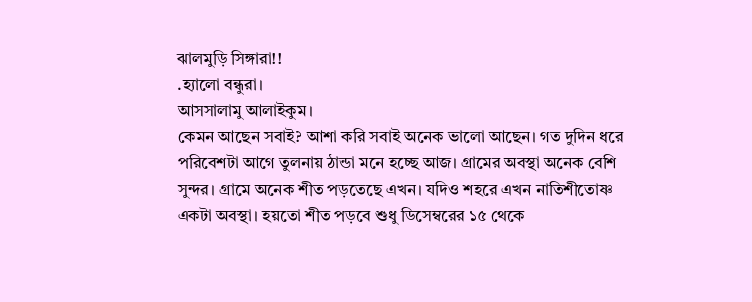ঝালমুড়ি সিঙ্গারা!!
.হ্যালো বন্ধুরা।
আসসালামু আলাইকুম।
কেমন আছেন সবাই? আশা করি সবাই অনেক ভালো আছেন। গত দুদিন ধরে পরিবেশটা আগে তুলনায় ঠান্ডা মনে হচ্ছে আজ। গ্রামের অবস্থা অনেক বেশি সুন্দর। গ্রামে অনেক শীত পড়তেছে এখন। যদিও শহরে এখন নাতিশীতোষ্ণ একটা অবস্থা। হয়তো শীত পড়বে শুধু ডিসেম্বরের ১৫ থেকে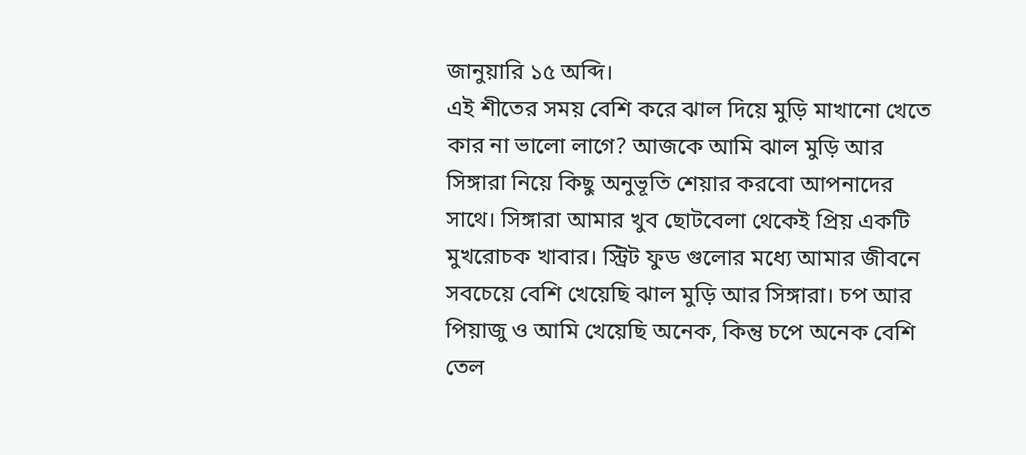জানুয়ারি ১৫ অব্দি।
এই শীতের সময় বেশি করে ঝাল দিয়ে মুড়ি মাখানো খেতে কার না ভালো লাগে? আজকে আমি ঝাল মুড়ি আর সিঙ্গারা নিয়ে কিছু অনুভূতি শেয়ার করবো আপনাদের সাথে। সিঙ্গারা আমার খুব ছোটবেলা থেকেই প্রিয় একটি মুখরোচক খাবার। স্ট্রিট ফুড গুলোর মধ্যে আমার জীবনে সবচেয়ে বেশি খেয়েছি ঝাল মুড়ি আর সিঙ্গারা। চপ আর পিয়াজু ও আমি খেয়েছি অনেক, কিন্তু চপে অনেক বেশি তেল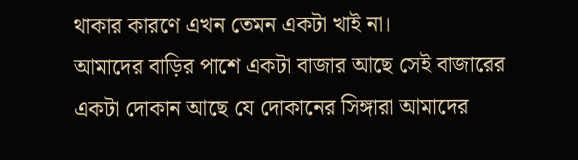থাকার কারণে এখন তেমন একটা খাই না।
আমাদের বাড়ির পাশে একটা বাজার আছে সেই বাজারের একটা দোকান আছে যে দোকানের সিঙ্গারা আমাদের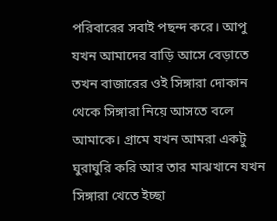পরিবারের সবাই পছন্দ করে। আপু যখন আমাদের বাড়ি আসে বেড়াতে তখন বাজারের ওই সিঙ্গারা দোকান থেকে সিঙ্গারা নিয়ে আসতে বলে আমাকে। গ্রামে যখন আমরা একটু ঘুরাঘুরি করি আর তার মাঝখানে যখন সিঙ্গারা খেতে ইচ্ছা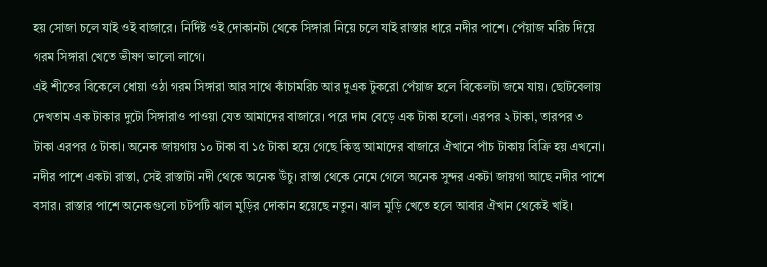হয় সোজা চলে যাই ওই বাজারে। নির্দিষ্ট ওই দোকানটা থেকে সিঙ্গারা নিয়ে চলে যাই রাস্তার ধারে নদীর পাশে। পেঁয়াজ মরিচ দিয়ে গরম সিঙ্গারা খেতে ভীষণ ভালো লাগে।
এই শীতের বিকেলে ধোয়া ওঠা গরম সিঙ্গারা আর সাথে কাঁচামরিচ আর দুএক টুকরো পেঁয়াজ হলে বিকেলটা জমে যায়। ছোটবেলায় দেখতাম এক টাকার দুটো সিঙ্গারাও পাওয়া যেত আমাদের বাজারে। পরে দাম বেড়ে এক টাকা হলো। এরপর ২ টাকা, তারপর ৩ টাকা এরপর ৫ টাকা। অনেক জায়গায় ১০ টাকা বা ১৫ টাকা হয়ে গেছে কিন্তু আমাদের বাজারে ঐখানে পাঁচ টাকায় বিক্রি হয় এখনো।
নদীর পাশে একটা রাস্তা, সেই রাস্তাটা নদী থেকে অনেক উঁচু। রাস্তা থেকে নেমে গেলে অনেক সুন্দর একটা জায়গা আছে নদীর পাশে বসার। রাস্তার পাশে অনেকগুলো চটপটি ঝাল মুড়ির দোকান হয়েছে নতুন। ঝাল মুড়ি খেতে হলে আবার ঐখান থেকেই খাই।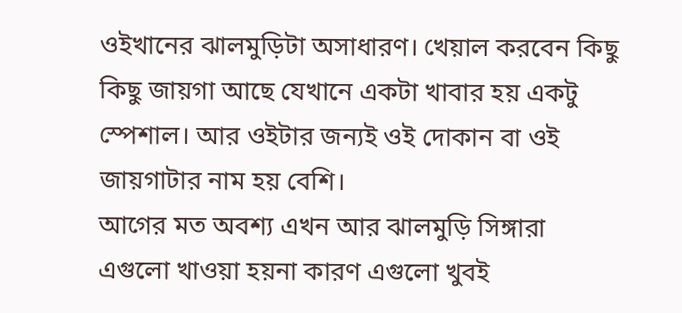ওইখানের ঝালমুড়িটা অসাধারণ। খেয়াল করবেন কিছু কিছু জায়গা আছে যেখানে একটা খাবার হয় একটু স্পেশাল। আর ওইটার জন্যই ওই দোকান বা ওই জায়গাটার নাম হয় বেশি।
আগের মত অবশ্য এখন আর ঝালমুড়ি সিঙ্গারা এগুলো খাওয়া হয়না কারণ এগুলো খুবই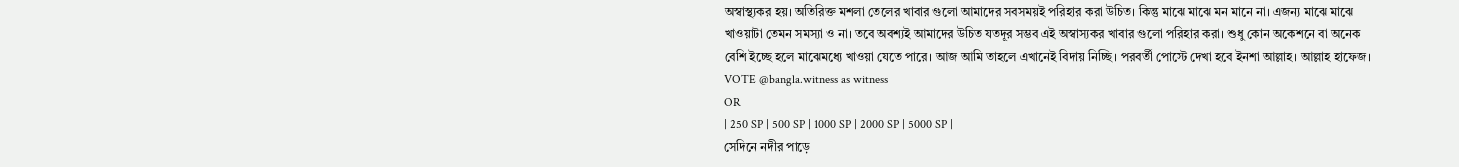অস্বাস্থ্যকর হয়। অতিরিক্ত মশলা তেলের খাবার গুলো আমাদের সবসময়ই পরিহার করা উচিত। কিন্তু মাঝে মাঝে মন মানে না। এজন্য মাঝে মাঝে খাওয়াটা তেমন সমস্যা ও না। তবে অবশ্যই আমাদের উচিত যতদূর সম্ভব এই অস্বাস্যকর খাবার গুলো পরিহার করা। শুধু কোন অকেশনে বা অনেক বেশি ইচ্ছে হলে মাঝেমধ্যে খাওয়া যেতে পারে। আজ আমি তাহলে এখানেই বিদায় নিচ্ছি। পরবর্তী পোস্টে দেখা হবে ইনশা আল্লাহ। আল্লাহ হাফেজ।
VOTE @bangla.witness as witness
OR
| 250 SP | 500 SP | 1000 SP | 2000 SP | 5000 SP |
সেদিনে নদীর পাড়ে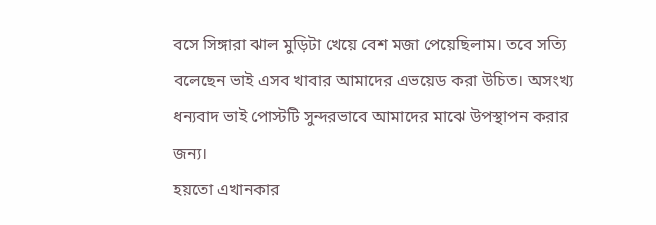বসে সিঙ্গারা ঝাল মুড়িটা খেয়ে বেশ মজা পেয়েছিলাম। তবে সত্যি বলেছেন ভাই এসব খাবার আমাদের এভয়েড করা উচিত। অসংখ্য ধন্যবাদ ভাই পোস্টটি সুন্দরভাবে আমাদের মাঝে উপস্থাপন করার জন্য।
হয়তো এখানকার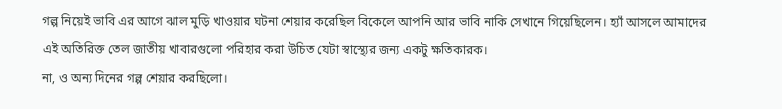গল্প নিয়েই ভাবি এর আগে ঝাল মুড়ি খাওয়ার ঘটনা শেয়ার করেছিল বিকেলে আপনি আর ভাবি নাকি সেখানে গিয়েছিলেন। হ্যাঁ আসলে আমাদের এই অতিরিক্ত তেল জাতীয় খাবারগুলো পরিহার করা উচিত যেটা স্বাস্থ্যের জন্য একটু ক্ষতিকারক।
না, ও অন্য দিনের গল্প শেয়ার করছিলো।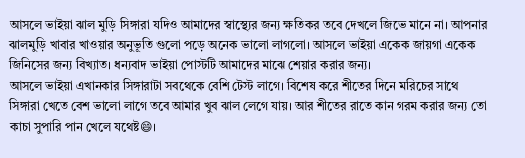আসলে ভাইয়া ঝাল মুড়ি সিঙ্গারা যদিও আমাদের স্বাস্থ্যের জন্য ক্ষতিকর তবে দেখলে জিভে মানে না। আপনার ঝালমুড়ি খাবার খাওয়ার অনুভূতি গুলো পড়ে অনেক ভালো লাগলো। আসলে ভাইয়া একেক জায়গা একেক জিনিসের জন্য বিখ্যাত। ধন্যবাদ ভাইয়া পোস্টটি আমাদের মাঝে শেয়ার করার জন্য।
আসলে ভাইয়া এখানকার সিঙ্গারাটা সবথেকে বেশি টেস্ট লাগে। বিশেষ করে শীতের দিনে মরিচের সাথে সিঙ্গারা খেতে বেশ ভালো লাগে তবে আমার খুব ঝাল লেগে যায়। আর শীতের রাতে কান গরম করার জন্য তো কাচা সুপারি পান খেলে যথেষ্ট😄।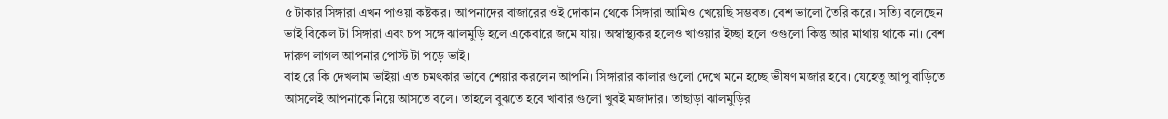৫ টাকার সিঙ্গারা এখন পাওয়া কষ্টকর। আপনাদের বাজারের ওই দোকান থেকে সিঙ্গারা আমিও খেয়েছি সম্ভবত। বেশ ভালো তৈরি করে। সত্যি বলেছেন ভাই বিকেল টা সিঙ্গারা এবং চপ সঙ্গে ঝালমুড়ি হলে একেবারে জমে যায়। অস্বাস্থ্যকর হলেও খাওয়ার ইচ্ছা হলে ওগুলো কিন্তু আর মাথায় থাকে না। বেশ দারুণ লাগল আপনার পোস্ট টা পড়ে ভাই।
বাহ রে কি দেখলাম ভাইয়া এত চমৎকার ভাবে শেয়ার করলেন আপনি। সিঙ্গারার কালার গুলো দেখে মনে হচ্ছে ভীষণ মজার হবে। যেহেতু আপু বাড়িতে আসলেই আপনাকে নিয়ে আসতে বলে। তাহলে বুঝতে হবে খাবার গুলো খুবই মজাদার। তাছাড়া ঝালমুড়ির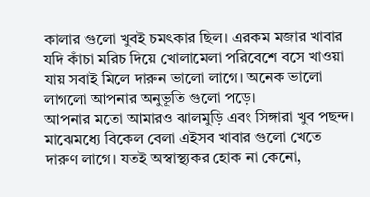কালার গুলো খুবই চমৎকার ছিল। এরকম মজার খাবার যদি কাঁচা মরিচ দিয়ে খোলামেলা পরিবেশে বসে খাওয়া যায় সবাই মিলে দারুন ভালো লাগে। অনেক ভালো লাগলো আপনার অনুভূতি গুলো পড়ে।
আপনার মতো আমারও ঝালমুড়ি এবং সিঙ্গারা খুব পছন্দ। মাঝেমধ্যে বিকেল বেলা এইসব খাবার গুলো খেতে দারুণ লাগে। যতই অস্বাস্থ্যকর হোক না কেনো,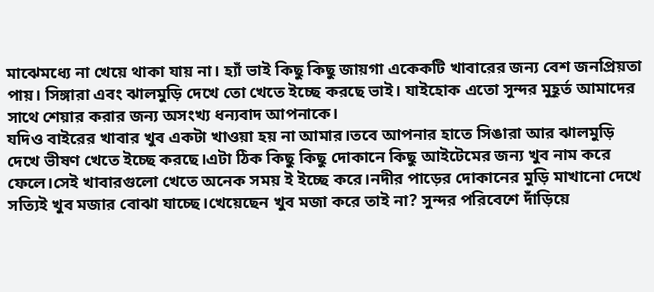মাঝেমধ্যে না খেয়ে থাকা যায় না। হ্যাঁ ভাই কিছু কিছু জায়গা একেকটি খাবারের জন্য বেশ জনপ্রিয়তা পায়। সিঙ্গারা এবং ঝালমুড়ি দেখে তো খেতে ইচ্ছে করছে ভাই। যাইহোক এতো সুন্দর মুহূর্ত আমাদের সাথে শেয়ার করার জন্য অসংখ্য ধন্যবাদ আপনাকে।
যদিও বাইরের খাবার খুব একটা খাওয়া হয় না আমার।তবে আপনার হাতে সিঙারা আর ঝালমুড়ি দেখে ভীষণ খেতে ইচ্ছে করছে।এটা ঠিক কিছু কিছু দোকানে কিছু আইটেমের জন্য খুব নাম করে ফেলে।সেই খাবারগুলো খেতে অনেক সময় ই ইচ্ছে করে।নদীর পাড়ের দোকানের মুড়ি মাখানো দেখে সত্যিই খুব মজার বোঝা যাচ্ছে।খেয়েছেন খুব মজা করে তাই না? সুন্দর পরিবেশে দাঁড়িয়ে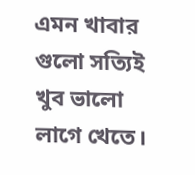এমন খাবার গুলো সত্যিই খুব ভালো লাগে খেতে।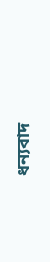ধন্যবাদ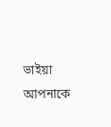ভাইয়া আপনাকে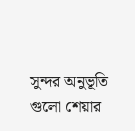সুন্দর অনুভূতি গুলো শেয়ার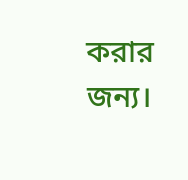করার জন্য।